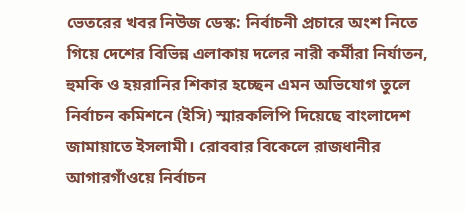ভেতরের খবর নিউজ ডেস্ক: নির্বাচনী প্রচারে অংশ নিতে গিয়ে দেশের বিভিন্ন এলাকায় দলের নারী কর্মীরা নির্যাতন, হুমকি ও হয়রানির শিকার হচ্ছেন এমন অভিযোগ তুলে নির্বাচন কমিশনে (ইসি) স্মারকলিপি দিয়েছে বাংলাদেশ জামায়াতে ইসলামী। রোববার বিকেলে রাজধানীর আগারগাঁওয়ে নির্বাচন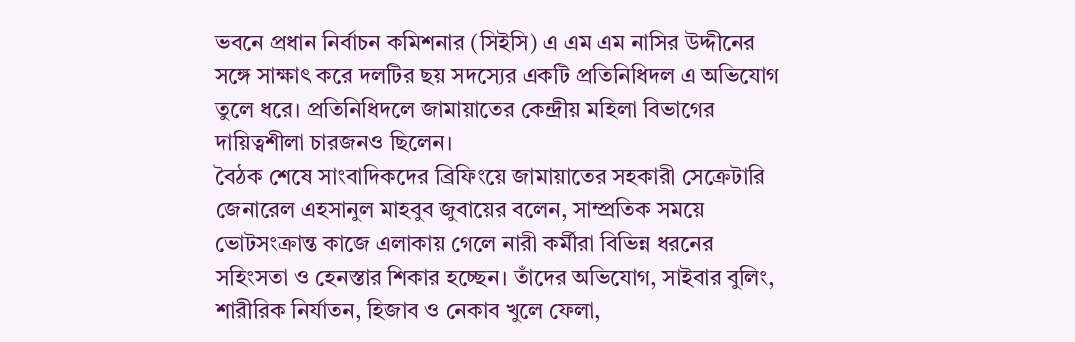ভবনে প্রধান নির্বাচন কমিশনার (সিইসি) এ এম এম নাসির উদ্দীনের সঙ্গে সাক্ষাৎ করে দলটির ছয় সদস্যের একটি প্রতিনিধিদল এ অভিযোগ তুলে ধরে। প্রতিনিধিদলে জামায়াতের কেন্দ্রীয় মহিলা বিভাগের দায়িত্বশীলা চারজনও ছিলেন।
বৈঠক শেষে সাংবাদিকদের ব্রিফিংয়ে জামায়াতের সহকারী সেক্রেটারি জেনারেল এহসানুল মাহবুব জুবায়ের বলেন, সাম্প্রতিক সময়ে ভোটসংক্রান্ত কাজে এলাকায় গেলে নারী কর্মীরা বিভিন্ন ধরনের সহিংসতা ও হেনস্তার শিকার হচ্ছেন। তাঁদের অভিযোগ, সাইবার বুলিং, শারীরিক নির্যাতন, হিজাব ও নেকাব খুলে ফেলা,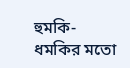হুমকি-ধমকির মতো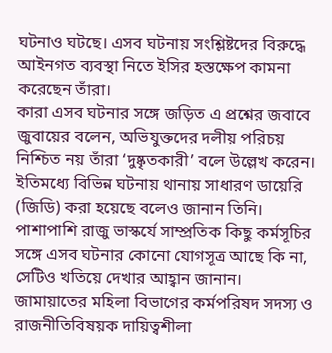ঘটনাও ঘটছে। এসব ঘটনায় সংশ্লিষ্টদের বিরুদ্ধে আইনগত ব্যবস্থা নিতে ইসির হস্তক্ষেপ কামনা করেছেন তাঁরা।
কারা এসব ঘটনার সঙ্গে জড়িত এ প্রশ্নের জবাবে জুবায়ের বলেন, অভিযুক্তদের দলীয় পরিচয় নিশ্চিত নয় তাঁরা ‘দুষ্কৃতকারী’ বলে উল্লেখ করেন। ইতিমধ্যে বিভিন্ন ঘটনায় থানায় সাধারণ ডায়েরি (জিডি) করা হয়েছে বলেও জানান তিনি। পাশাপাশি রাজু ভাস্কর্যে সাম্প্রতিক কিছু কর্মসূচির সঙ্গে এসব ঘটনার কোনো যোগসূত্র আছে কি না, সেটিও খতিয়ে দেখার আহ্বান জানান।
জামায়াতের মহিলা বিভাগের কর্মপরিষদ সদস্য ও রাজনীতিবিষয়ক দায়িত্বশীলা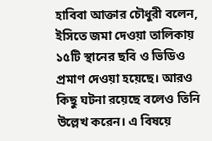হাবিবা আক্তার চৌধুরী বলেন, ইসিতে জমা দেওয়া তালিকায় ১৫টি স্থানের ছবি ও ভিডিও প্রমাণ দেওয়া হয়েছে। আরও কিছু ঘটনা রয়েছে বলেও তিনি উল্লেখ করেন। এ বিষয়ে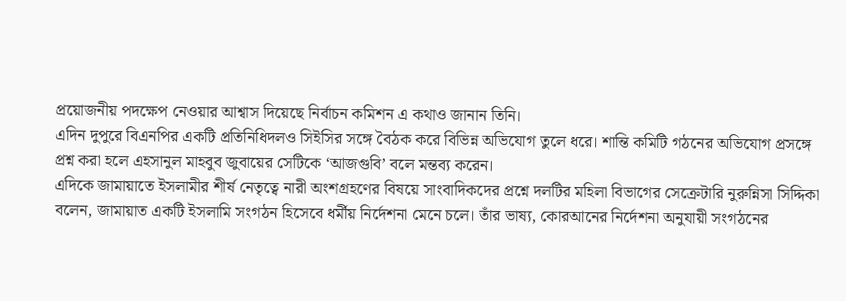প্রয়োজনীয় পদক্ষেপ নেওয়ার আশ্বাস দিয়েছে নির্বাচন কমিশন এ কথাও জানান তিনি।
এদিন দুপুরে বিএনপির একটি প্রতিনিধিদলও সিইসির সঙ্গে বৈঠক করে বিভিন্ন অভিযোগ তুলে ধরে। শান্তি কমিটি গঠনের অভিযোগ প্রসঙ্গে প্রশ্ন করা হলে এহসানুল মাহবুব জুবায়ের সেটিকে ‘আজগুবি’ বলে মন্তব্য করেন।
এদিকে জামায়াতে ইসলামীর শীর্ষ নেতৃত্বে নারী অংশগ্রহণের বিষয়ে সাংবাদিকদের প্রশ্নে দলটির মহিলা বিভাগের সেক্রেটারি নুরুন্নিসা সিদ্দিকা বলেন, জামায়াত একটি ইসলামি সংগঠন হিসেবে ধর্মীয় নির্দেশনা মেনে চলে। তাঁর ভাষ্য, কোরআনের নির্দেশনা অনুযায়ী সংগঠনের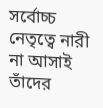সর্বোচ্চ নেতৃত্বে নারী না আসাই তাঁদের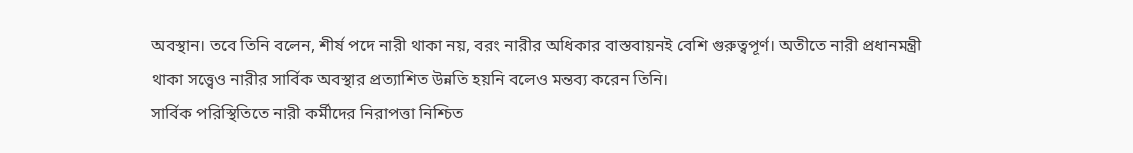অবস্থান। তবে তিনি বলেন, শীর্ষ পদে নারী থাকা নয়, বরং নারীর অধিকার বাস্তবায়নই বেশি গুরুত্বপূর্ণ। অতীতে নারী প্রধানমন্ত্রী থাকা সত্ত্বেও নারীর সার্বিক অবস্থার প্রত্যাশিত উন্নতি হয়নি বলেও মন্তব্য করেন তিনি।
সার্বিক পরিস্থিতিতে নারী কর্মীদের নিরাপত্তা নিশ্চিত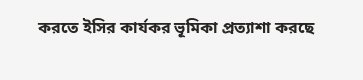করতে ইসির কার্যকর ভূমিকা প্রত্যাশা করছে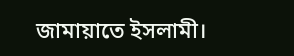জামায়াতে ইসলামী।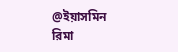@ইয়াসমিন রিমা